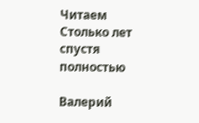Читаем Столько лет спустя полностью

Валерий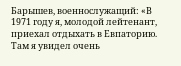Барышев, военнослужащий: «В 1971 году я, молодой лейтенант, приехал отдыхать в Евпаторию. Там я увидел очень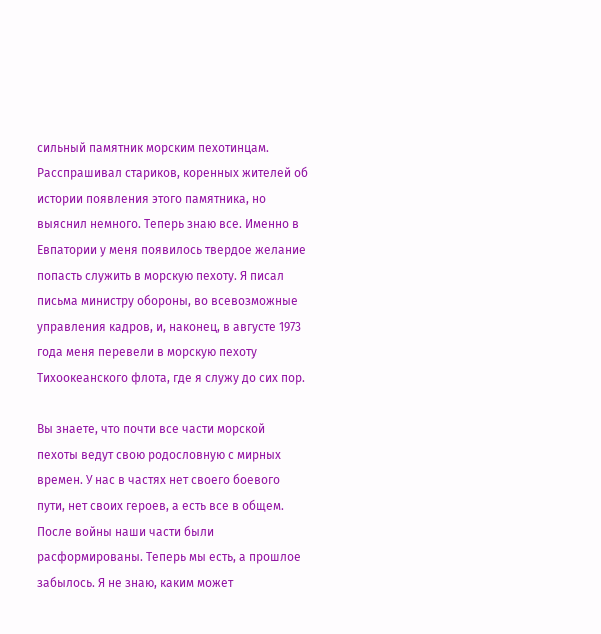сильный памятник морским пехотинцам. Расспрашивал стариков, коренных жителей об истории появления этого памятника, но выяснил немного. Теперь знаю все. Именно в Евпатории у меня появилось твердое желание попасть служить в морскую пехоту. Я писал письма министру обороны, во всевозможные управления кадров, и, наконец, в августе 1973 года меня перевели в морскую пехоту Тихоокеанского флота, где я служу до сих пор.

Вы знаете, что почти все части морской пехоты ведут свою родословную с мирных времен. У нас в частях нет своего боевого пути, нет своих героев, а есть все в общем. После войны наши части были расформированы. Теперь мы есть, а прошлое забылось. Я не знаю, каким может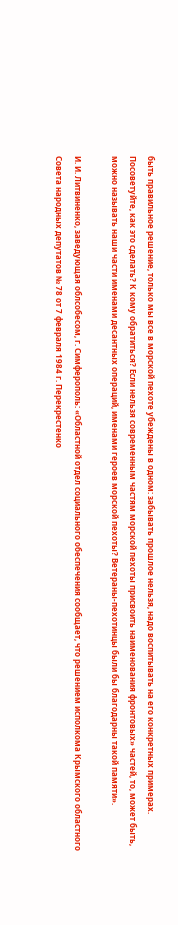быть правильное решение, только мы все в морской пехоте убеждены в одном: забывать прошлое нельзя, надо воспитывать на его конкретных примерах. Посоветуйте, как это сделать? К кому обратиться? Если нельзя современным частям морской пехоты присвоить наименования фронтовых» частей, то, может быть, можно называть наши части именами десантных операций, именами героев морской пехоты? Ветераны-пехотинцы были бы благодарны такой памяти».

И. И. Литвиненко, заведующая облсобесом, г. Симферополь: «Областной отдел социального обеспечения сообщает, что решением исполкома Крымского областного Совета народных депутатов № 78 от 7 февраля 1984 г. Перекрестенко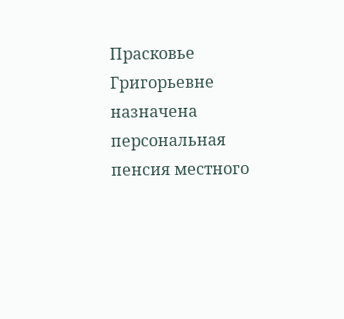Прасковье Григорьевне назначена персональная пенсия местного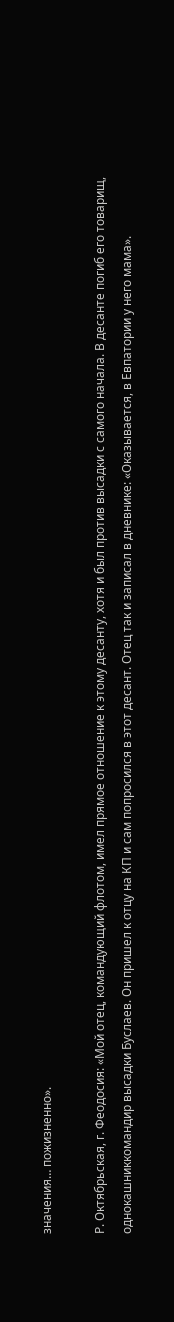значения… пожизненно».

Р. Октябрьская, г. Феодосия: «Мой отец, командующий флотом, имел прямое отношение к этому десанту, хотя и был против высадки с самого начала. В десанте погиб его товарищ, однокашниккомандир высадки Буслаев. Он пришел к отцу на КП и сам попросился в этот десант. Отец так и записал в дневнике: «Оказывается, в Евпатории у него мама».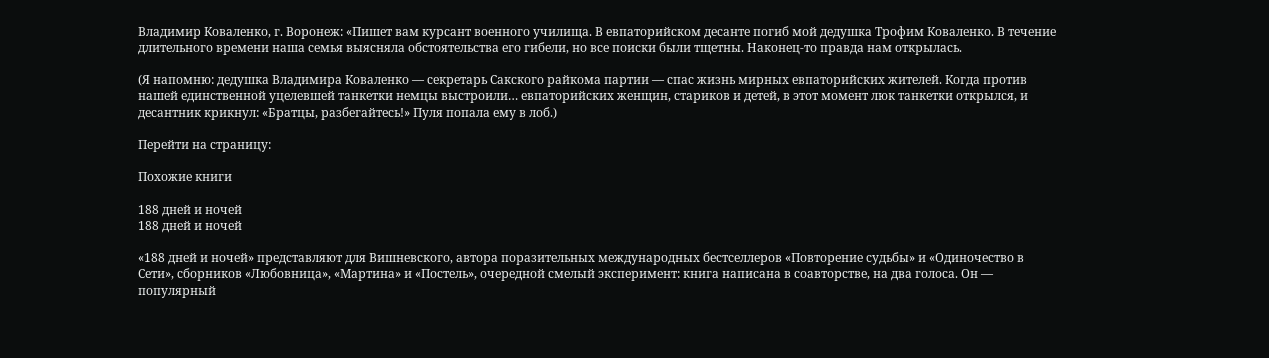Владимир Коваленко, г. Воронеж: «Пишет вам курсант военного училища. В евпаторийском десанте погиб мой дедушка Трофим Коваленко. В течение длительного времени наша семья выясняла обстоятельства его гибели, но все поиски были тщетны. Наконец-то правда нам открылась.

(Я напомню: дедушка Владимира Коваленко — секретарь Сакского райкома партии — спас жизнь мирных евпаторийских жителей. Когда против нашей единственной уцелевшей танкетки немцы выстроили… евпаторийских женщин, стариков и детей, в этот момент люк танкетки открылся, и десантник крикнул: «Братцы, разбегайтесь!» Пуля попала ему в лоб.)

Перейти на страницу:

Похожие книги

188 дней и ночей
188 дней и ночей

«188 дней и ночей» представляют для Вишневского, автора поразительных международных бестселлеров «Повторение судьбы» и «Одиночество в Сети», сборников «Любовница», «Мартина» и «Постель», очередной смелый эксперимент: книга написана в соавторстве, на два голоса. Он — популярный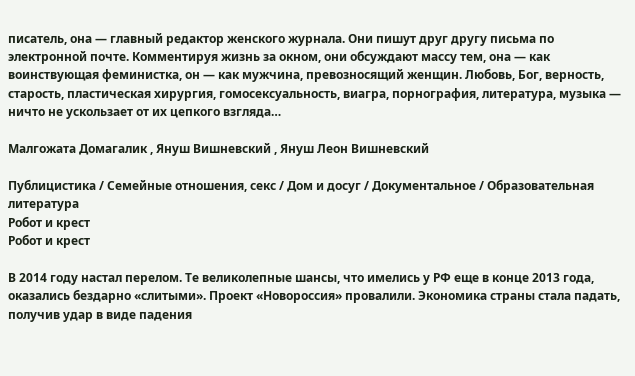писатель, она — главный редактор женского журнала. Они пишут друг другу письма по электронной почте. Комментируя жизнь за окном, они обсуждают массу тем, она — как воинствующая феминистка, он — как мужчина, превозносящий женщин. Любовь, Бог, верность, старость, пластическая хирургия, гомосексуальность, виагра, порнография, литература, музыка — ничто не ускользает от их цепкого взгляда…

Малгожата Домагалик , Януш Вишневский , Януш Леон Вишневский

Публицистика / Семейные отношения, секс / Дом и досуг / Документальное / Образовательная литература
Робот и крест
Робот и крест

В 2014 году настал перелом. Те великолепные шансы, что имелись у РФ еще в конце 2013 года, оказались бездарно «слитыми». Проект «Новороссия» провалили. Экономика страны стала падать, получив удар в виде падения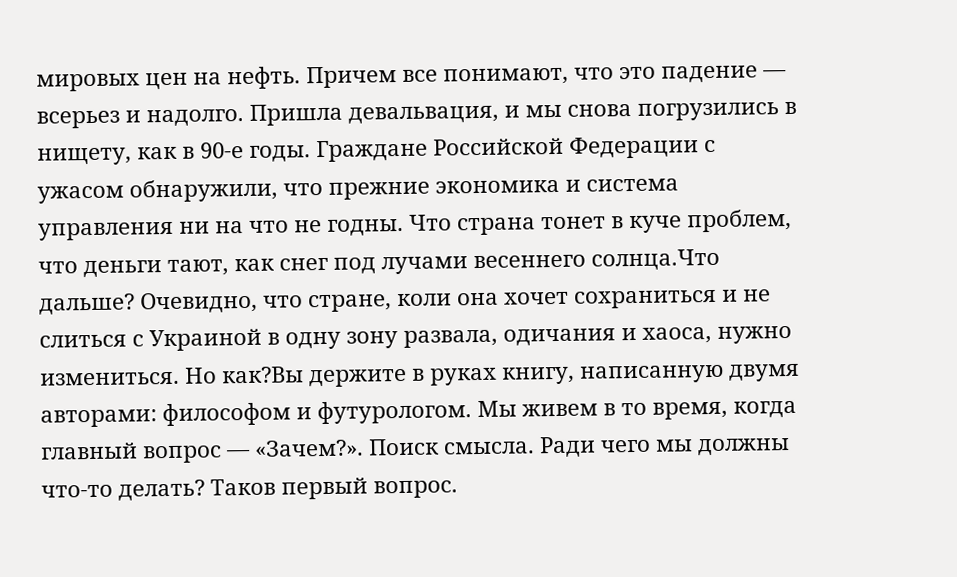мировых цен на нефть. Причем все понимают, что это падение — всерьез и надолго. Пришла девальвация, и мы снова погрузились в нищету, как в 90-е годы. Граждане Российской Федерации с ужасом обнаружили, что прежние экономика и система управления ни на что не годны. Что страна тонет в куче проблем, что деньги тают, как снег под лучами весеннего солнца.Что дальше? Очевидно, что стране, коли она хочет сохраниться и не слиться с Украиной в одну зону развала, одичания и хаоса, нужно измениться. Но как?Вы держите в руках книгу, написанную двумя авторами: философом и футурологом. Мы живем в то время, когда главный вопрос — «Зачем?». Поиск смысла. Ради чего мы должны что-то делать? Таков первый вопрос.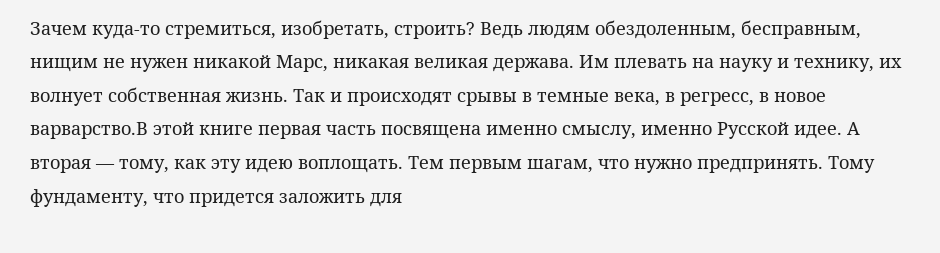Зачем куда-то стремиться, изобретать, строить? Ведь людям обездоленным, бесправным, нищим не нужен никакой Марс, никакая великая держава. Им плевать на науку и технику, их волнует собственная жизнь. Так и происходят срывы в темные века, в регресс, в новое варварство.В этой книге первая часть посвящена именно смыслу, именно Русской идее. А вторая — тому, как эту идею воплощать. Тем первым шагам, что нужно предпринять. Тому фундаменту, что придется заложить для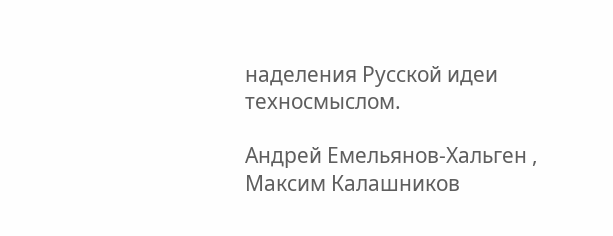наделения Русской идеи техносмыслом.

Андрей Емельянов-Хальген , Максим Калашников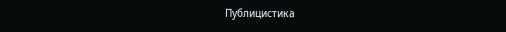Публицистика